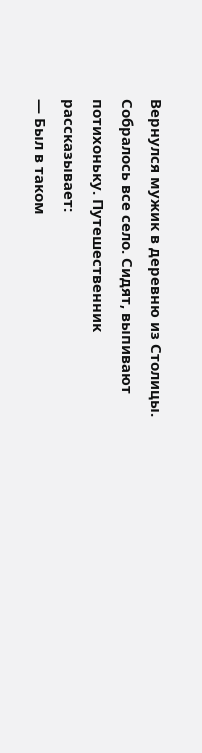Вернулся мужик в деревню из Столицы.
Собралось все село. Сидят, выпивают потихоньку. Путешественник рассказывает:
— Был в таком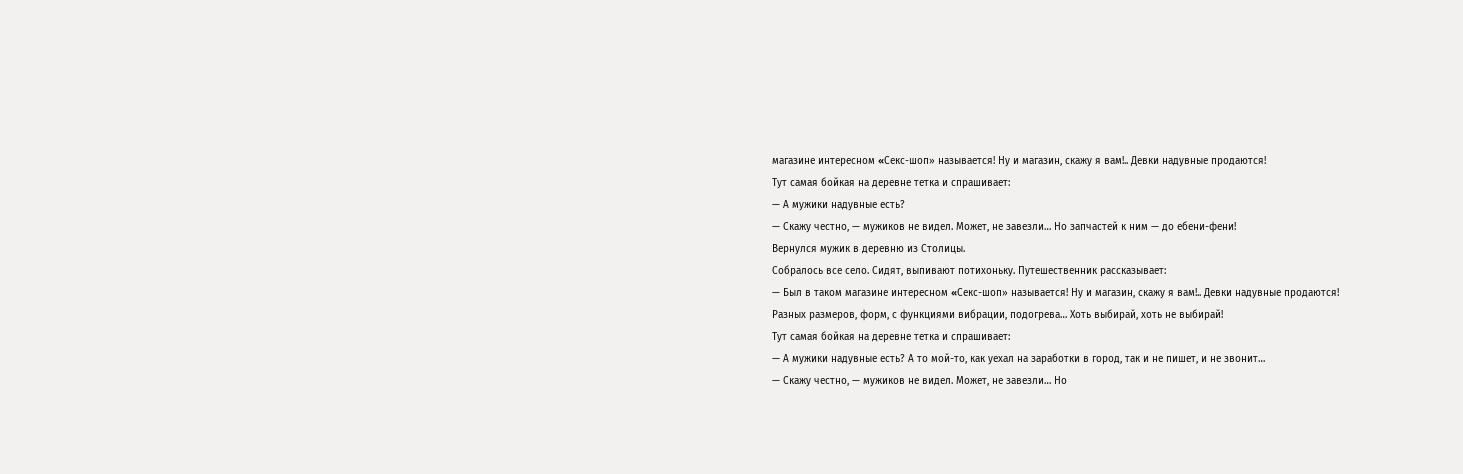магазине интересном «Cекc-шоп» называется! Ну и магазин, скажу я вам!.. Девки надувные продаются!
Тут самая бойкая на деревне тетка и спрашивает:
— А мужики надувные есть?
— Скажу честно, — мужиков не видел. Может, не завезли… Но запчастей к ним — до ебени-фени!
Вернулся мужик в деревню из Столицы.
Собралось все село. Сидят, выпивают потихоньку. Путешественник рассказывает:
— Был в таком магазине интересном «Cекc-шоп» называется! Ну и магазин, скажу я вам!.. Девки надувные продаются! Разных размеров, форм, с функциями вибрации, подогрева… Хоть выбирай, хоть не выбирай!
Тут самая бойкая на деревне тетка и спрашивает:
— А мужики надувные есть? А то мой-то, как уехал на заработки в город, так и не пишет, и не звонит…
— Скажу честно, — мужиков не видел. Может, не завезли… Но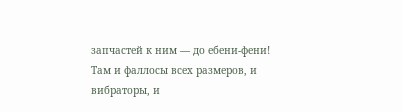запчастей к ним — до ебени-фени! Там и фаллосы всех размеров, и вибраторы, и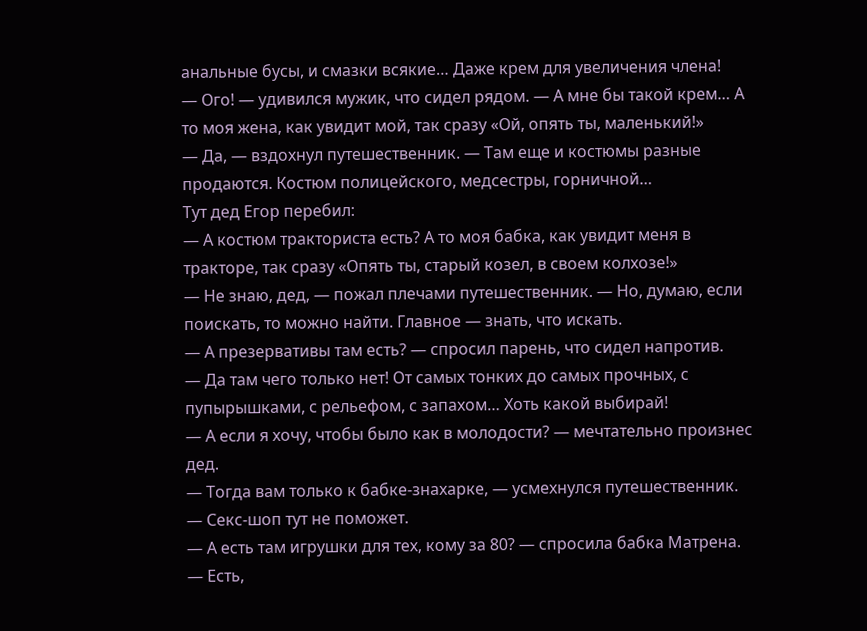анальные бусы, и смазки всякие… Даже крем для увеличения члена!
— Ого! — удивился мужик, что сидел рядом. — А мне бы такой крем… А то моя жена, как увидит мой, так сразу «Ой, опять ты, маленький!»
— Да, — вздохнул путешественник. — Там еще и костюмы разные продаются. Костюм полицейского, медсестры, горничной…
Тут дед Егор перебил:
— А костюм тракториста есть? А то моя бабка, как увидит меня в тракторе, так сразу «Опять ты, старый козел, в своем колхозе!»
— Не знаю, дед, — пожал плечами путешественник. — Но, думаю, если поискать, то можно найти. Главное — знать, что искать.
— А презервативы там есть? — спросил парень, что сидел напротив.
— Да там чего только нет! От самых тонких до самых прочных, с пупырышками, с рельефом, с запахом… Хоть какой выбирай!
— А если я хочу, чтобы было как в молодости? — мечтательно произнес дед.
— Тогда вам только к бабке-знахарке, — усмехнулся путешественник. — Секс-шоп тут не поможет.
— А есть там игрушки для тех, кому за 80? — спросила бабка Матрена.
— Есть,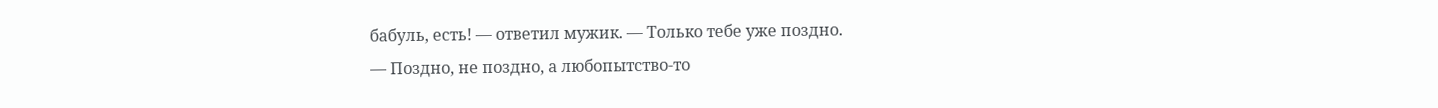бабуль, есть! — ответил мужик. — Только тебе уже поздно.
— Поздно, не поздно, а любопытство-то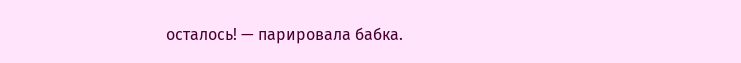осталось! — парировала бабка.